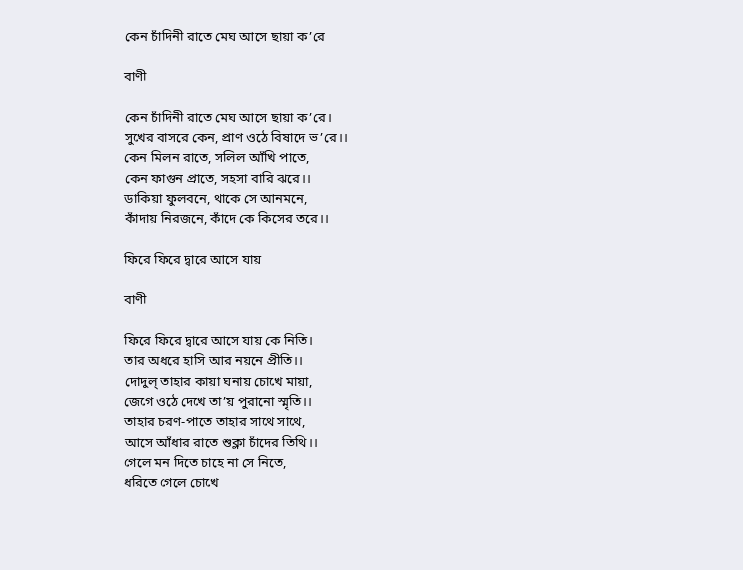কেন চাঁদিনী রাতে মেঘ আসে ছায়া ক’রে

বাণী

কেন চাঁদিনী রাতে মেঘ আসে ছায়া ক’রে।
সুখের বাসরে কেন, প্রাণ ওঠে বিষাদে ভ’রে।।
কেন মিলন রাতে, সলিল আঁখি পাতে,
কেন ফাগুন প্রাতে, সহসা বারি ঝরে।।
ডাকিয়া ফুলবনে, থাকে সে আনমনে,
কাঁদায় নিরজনে, কাঁদে কে কিসের তরে।।

ফিরে ফিরে দ্বারে আসে যায়

বাণী

ফিরে ফিরে দ্বারে আসে যায় কে নিতি।
তার অধরে হাসি আর নয়নে প্রীতি।।
দোদুল্ তাহার কায়া ঘনায় চোখে মায়া,
জেগে ওঠে দেখে তা’য় পুরানো স্মৃতি।।
তাহার চরণ-পাতে তাহার সাথে সাথে,
আসে আঁধার রাতে শুক্লা চাঁদের তিথি।।
গেলে মন দিতে চাহে না সে নিতে,
ধরিতে গেলে চোখে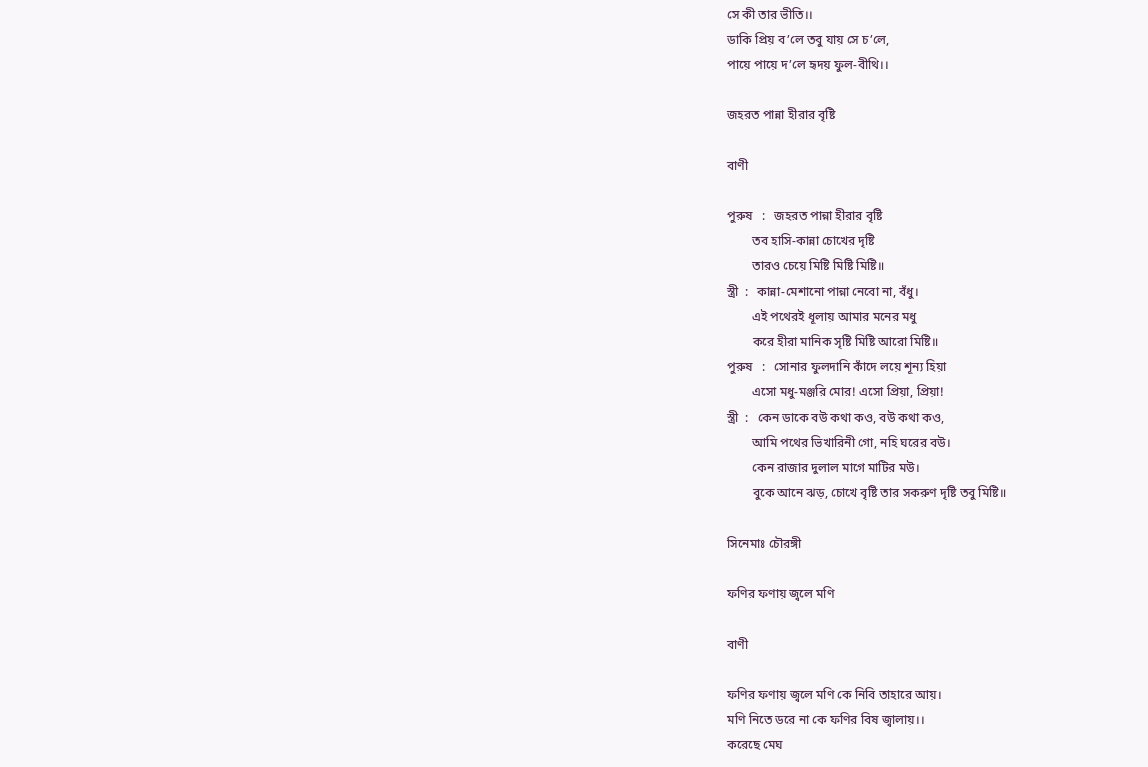সে কী তার ভীতি।।
ডাকি প্রিয় ব’লে তবু যায় সে চ’লে,
পায়ে পায়ে দ’লে হৃদয় ফুল-বীথি।।

জহরত পান্না হীরার বৃষ্টি

বাণী

পুরুষ   :   জহরত পান্না হীরার বৃষ্টি
        তব হাসি-কান্না চোখের দৃষ্টি
        তারও চেয়ে মিষ্টি মিষ্টি মিষ্টি॥
স্ত্রী  :   কান্না-মেশানো পান্না নেবো না, বঁধু।
        এই পথেরই ধূলায় আমার মনের মধু
        করে হীরা মানিক সৃষ্টি মিষ্টি আরো মিষ্টি॥
পুরুষ   :   সোনার ফুলদানি কাঁদে লয়ে শূন্য হিয়া
        এসো মধু-মঞ্জরি মোর! এসো প্রিয়া, প্রিয়া!
স্ত্রী  :   কেন ডাকে বউ কথা কও, বউ কথা কও,
        আমি পথের ভিখারিনী গো, নহি ঘরের বউ।
        কেন রাজার দুলাল মাগে মাটির মউ।
        বুকে আনে ঝড়, চোখে বৃষ্টি তার সকরুণ দৃষ্টি তবু মিষ্টি॥

সিনেমাঃ চৌরঙ্গী

ফণির ফণায় জ্বলে মণি

বাণী

ফণির ফণায় জ্বলে মণি কে নিবি তাহারে আয়।
মণি নিতে ডরে না কে ফণির বিষ জ্বালায়।।
করেছে মেঘ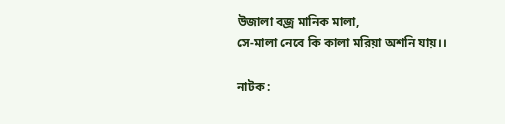উজালা বজ্র মানিক মালা,
সে-মালা নেবে কি কালা মরিয়া অশনি যায়।।

নাটক :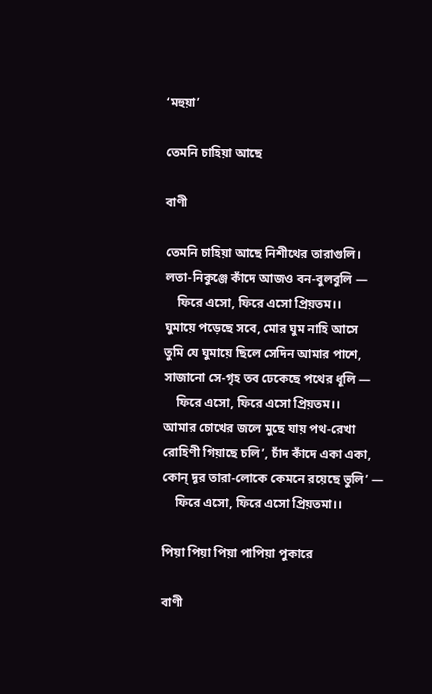‘মহুয়া’

তেমনি চাহিয়া আছে

বাণী

তেমনি চাহিয়া আছে নিশীথের তারাগুলি।
লতা-নিকুঞ্জে কাঁদে আজও বন-বুলবুলি —
    ফিরে এসো, ফিরে এসো প্রিয়তম।।
ঘুমায়ে পড়েছে সবে, মোর ঘুম নাহি আসে
তুমি যে ঘুমায়ে ছিলে সেদিন আমার পাশে,
সাজানো সে-গৃহ তব ঢেকেছে পথের ধূলি —
    ফিরে এসো, ফিরে এসো প্রিয়তম।।
আমার চোখের জলে মুছে যায় পথ-রেখা
রোহিণী গিয়াছে চলি’, চাঁদ কাঁদে একা একা,
কোন্ দূর তারা-লোকে কেমনে রয়েছে ভুলি’ —
    ফিরে এসো, ফিরে এসো প্রিয়তমা।।

পিয়া পিয়া পিয়া পাপিয়া পুকারে

বাণী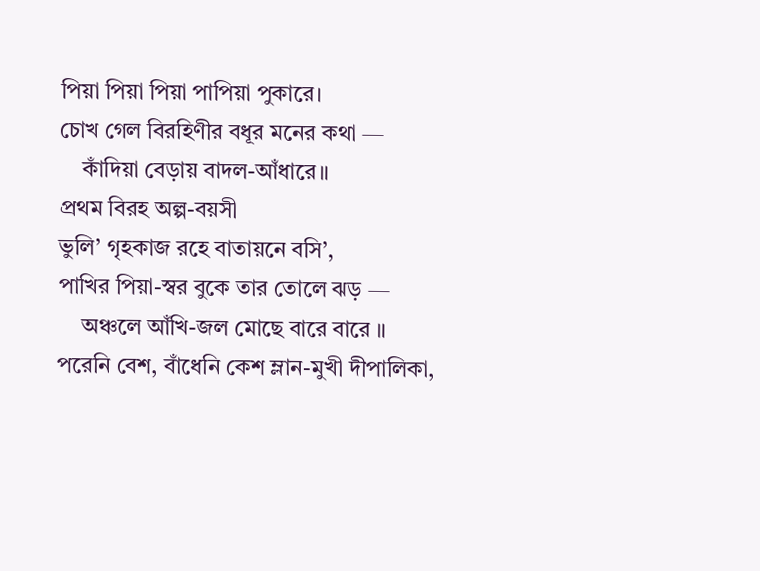পিয়া পিয়া পিয়া পাপিয়া পুকারে।
চোখ গেল বিরহিণীর বধূর মনের কথা —
    কাঁদিয়া বেড়ায় বাদল-আঁধারে॥
প্রথম বিরহ অল্প-বয়সী
ভুলি’ গৃহকাজ রহে বাতায়নে বসি’,
পাখির পিয়া-স্বর বুকে তার তোলে ঝড় —
    অঞ্চলে আঁখি-জল মোছে বারে বারে ॥
পরেনি বেশ, বাঁধেনি কেশ ম্লান-মুখী দীপালিকা,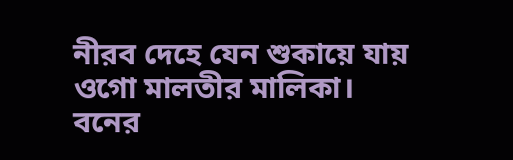নীরব দেহে যেন শুকায়ে যায় ওগো মালতীর মালিকা।
বনের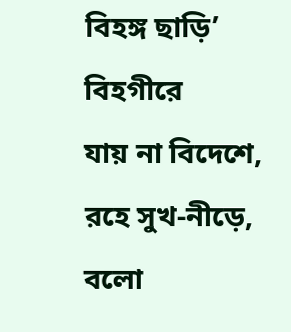বিহঙ্গ ছাড়ি’ বিহগীরে
যায় না বিদেশে, রহে সুখ-নীড়ে,
বলো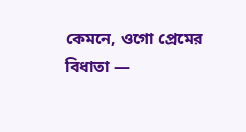কেমনে, ওগো প্রেমের বিধাতা —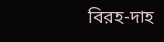বিরহ-দাহ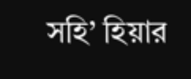সহি’ হিয়ার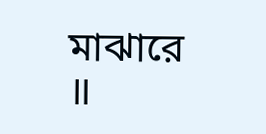মাঝারে ॥